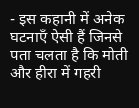- इस कहानी में अनेक घटनाएँ ऐसी हैं जिनसे पता चलता है कि मोती और हीरा में गहरी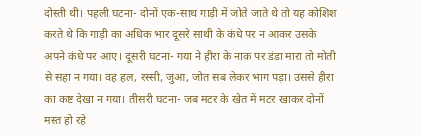दोस्ती थी। पहली घटना- दोनों एक-साथ गाड़ी में जोते जाते थे तो यह कोशिश करते थे कि गाड़ी का अधिक भार दूसरे साथी के कंधे पर न आकर उसके अपने कंधे पर आए। दूसरी घटना- गया ने हीरा के नाक पर डंडा मारा तो मोती से सहा न गया। वह हल, रस्सी, जुआ, जोत सब लेकर भाग पड़ा। उससे हीरा का कष्ट देखा न गया। तीसरी घटना- जब मटर के खेत में मटर खाकर दोनों मस्त हो रहे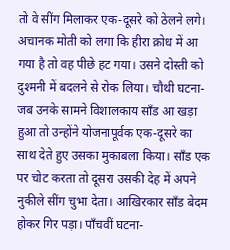तो वे सींग मिलाकर एक-दूसरे को ठेलने लगे। अचानक मोती को लगा कि हीरा क्रोध में आ गया है तो वह पीछे हट गया। उसने दोस्ती को दुश्मनी में बदलने से रोक लिया। चौथी घटना- जब उनके सामने विशालकाय साँड आ खड़ा हुआ तो उन्होंने योजनापूर्वक एक-दूसरे का साथ देते हुए उसका मुकाबला किया। साँड एक पर चोट करता तो दूसरा उसकी देह में अपने नुकीले सींग चुभा देता। आखिरकार साँड बेदम होकर गिर पड़ा। पाँचवीं घटना-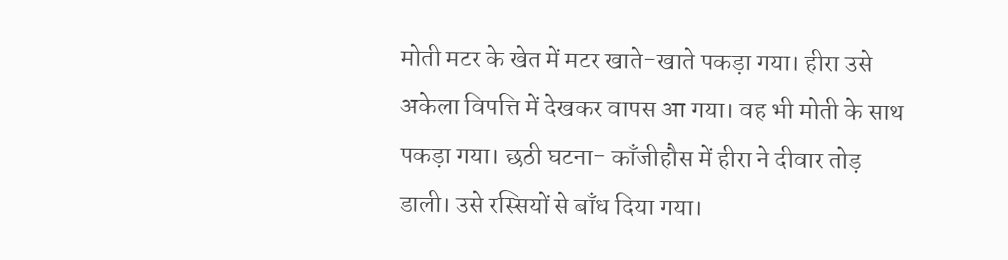मोती मटर के खेत में मटर खाते-खाते पकड़ा गया। हीरा उसे अकेला विपत्ति में देखकर वापस आ गया। वह भी मोती के साथ पकड़ा गया। छठी घटना- काँजीहौस में हीरा ने दीवार तोड़ डाली। उसे रस्सियों से बाँध दिया गया।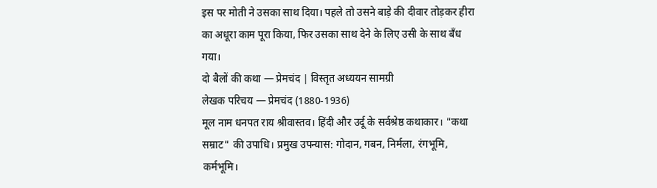इस पर मोती ने उसका साथ दिया। पहले तो उसने बाड़े की दीवार तोड़कर हीरा का अधूरा काम पूरा किया, फिर उसका साथ देने के लिए उसी के साथ बँध गया।
दो बैलों की कथा — प्रेमचंद | विस्तृत अध्ययन सामग्री
लेखक परिचय — प्रेमचंद (1880-1936)
मूल नाम धनपत राय श्रीवास्तव। हिंदी और उर्दू के सर्वश्रेष्ठ कथाकार। "कथा सम्राट" की उपाधि। प्रमुख उपन्यास: गोदान, गबन, निर्मला, रंगभूमि, कर्मभूमि।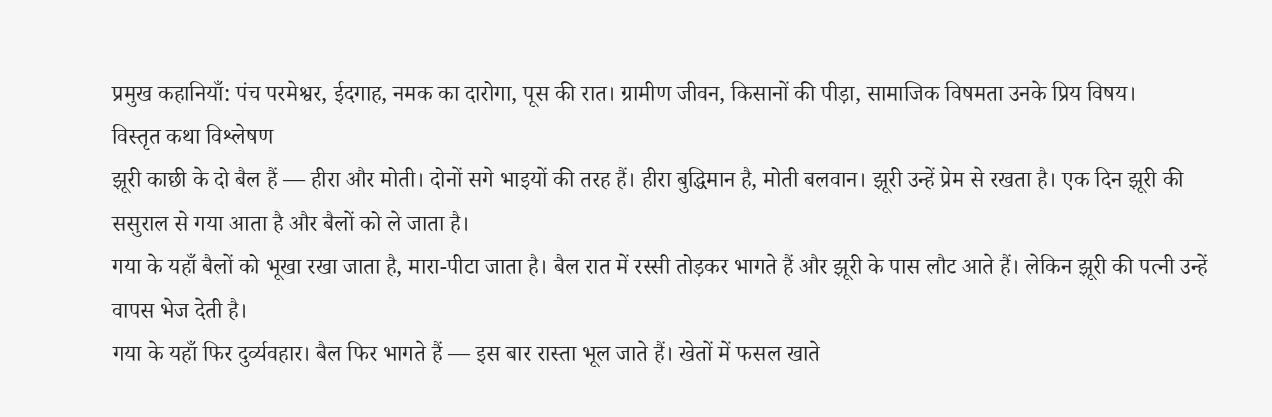प्रमुख कहानियाँ: पंच परमेश्वर, ईदगाह, नमक का दारोगा, पूस की रात। ग्रामीण जीवन, किसानों की पीड़ा, सामाजिक विषमता उनके प्रिय विषय।
विस्तृत कथा विश्लेषण
झूरी काछी के दो बैल हैं — हीरा और मोती। दोनों सगे भाइयों की तरह हैं। हीरा बुद्धिमान है, मोती बलवान। झूरी उन्हें प्रेम से रखता है। एक दिन झूरी की ससुराल से गया आता है और बैलों को ले जाता है।
गया के यहाँ बैलों को भूखा रखा जाता है, मारा-पीटा जाता है। बैल रात में रस्सी तोड़कर भागते हैं और झूरी के पास लौट आते हैं। लेकिन झूरी की पत्नी उन्हें वापस भेज देती है।
गया के यहाँ फिर दुर्व्यवहार। बैल फिर भागते हैं — इस बार रास्ता भूल जाते हैं। खेतों में फसल खाते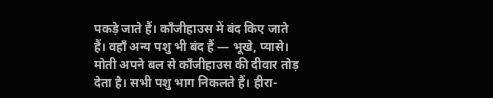पकड़े जाते हैं। काँजीहाउस में बंद किए जाते हैं। वहाँ अन्य पशु भी बंद हैं — भूखे, प्यासे।
मोती अपने बल से काँजीहाउस की दीवार तोड़ देता है। सभी पशु भाग निकलते हैं। हीरा-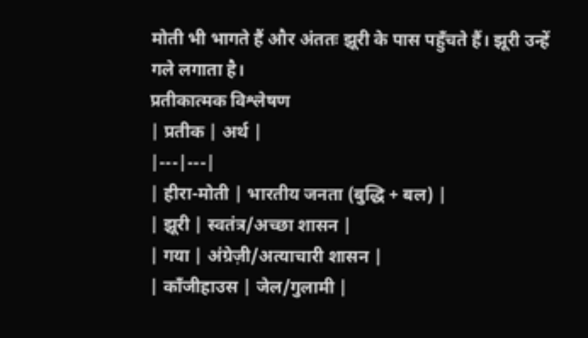मोती भी भागते हैं और अंततः झूरी के पास पहुँचते हैं। झूरी उन्हें गले लगाता है।
प्रतीकात्मक विश्लेषण
| प्रतीक | अर्थ |
|---|---|
| हीरा-मोती | भारतीय जनता (बुद्धि + बल) |
| झूरी | स्वतंत्र/अच्छा शासन |
| गया | अंग्रेज़ी/अत्याचारी शासन |
| काँजीहाउस | जेल/गुलामी |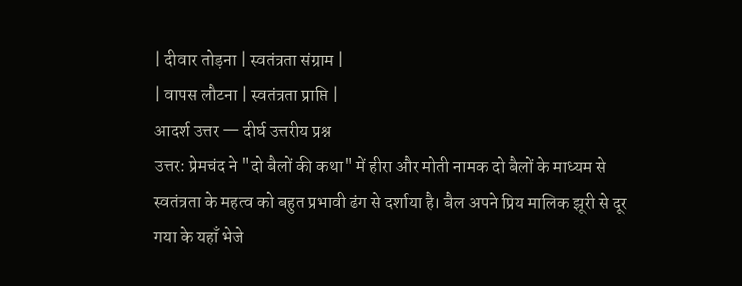| दीवार तोड़ना | स्वतंत्रता संग्राम |
| वापस लौटना | स्वतंत्रता प्राप्ति |
आदर्श उत्तर — दीर्घ उत्तरीय प्रश्न
उत्तर: प्रेमचंद ने "दो बैलों की कथा" में हीरा और मोती नामक दो बैलों के माध्यम से स्वतंत्रता के महत्व को बहुत प्रभावी ढंग से दर्शाया है। बैल अपने प्रिय मालिक झूरी से दूर गया के यहाँ भेजे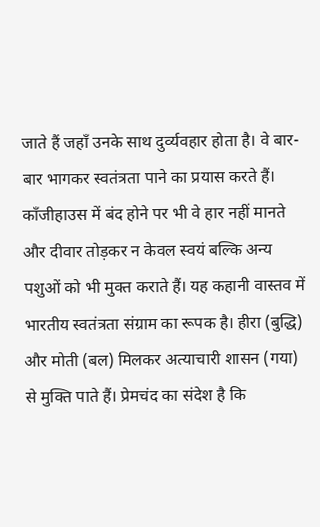जाते हैं जहाँ उनके साथ दुर्व्यवहार होता है। वे बार-बार भागकर स्वतंत्रता पाने का प्रयास करते हैं। काँजीहाउस में बंद होने पर भी वे हार नहीं मानते और दीवार तोड़कर न केवल स्वयं बल्कि अन्य पशुओं को भी मुक्त कराते हैं। यह कहानी वास्तव में भारतीय स्वतंत्रता संग्राम का रूपक है। हीरा (बुद्धि) और मोती (बल) मिलकर अत्याचारी शासन (गया) से मुक्ति पाते हैं। प्रेमचंद का संदेश है कि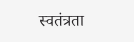स्वतंत्रता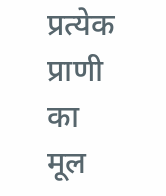प्रत्येक प्राणी का मूल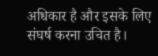अधिकार है और इसके लिए संघर्ष करना उचित है।